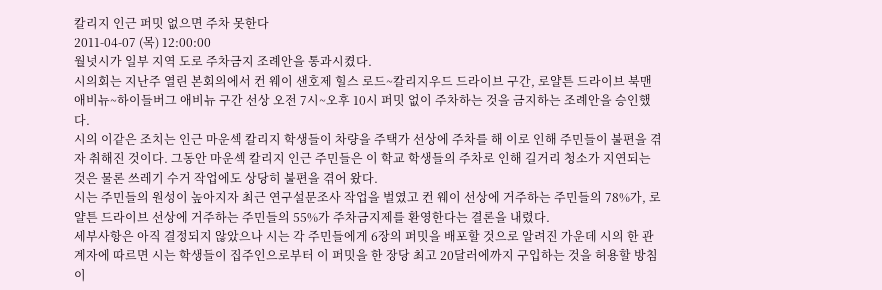칼리지 인근 퍼밋 없으면 주차 못한다
2011-04-07 (목) 12:00:00
월넛시가 일부 지역 도로 주차금지 조례안을 통과시켰다.
시의회는 지난주 열린 본회의에서 컨 웨이 샌호제 힐스 로드~칼리지우드 드라이브 구간, 로얄튼 드라이브 북맨 애비뉴~하이들버그 애비뉴 구간 선상 오전 7시~오후 10시 퍼밋 없이 주차하는 것을 금지하는 조례안을 승인했다.
시의 이같은 조치는 인근 마운섹 칼리지 학생들이 차량을 주택가 선상에 주차를 해 이로 인해 주민들이 불편을 겪자 취해진 것이다. 그동안 마운섹 칼리지 인근 주민들은 이 학교 학생들의 주차로 인해 길거리 청소가 지연되는 것은 물론 쓰레기 수거 작업에도 상당히 불편을 겪어 왔다.
시는 주민들의 원성이 높아지자 최근 연구설문조사 작업을 벌였고 컨 웨이 선상에 거주하는 주민들의 78%가, 로얄튼 드라이브 선상에 거주하는 주민들의 55%가 주차금지제를 환영한다는 결론을 내렸다.
세부사항은 아직 결정되지 않았으나 시는 각 주민들에게 6장의 퍼밋을 배포할 것으로 알려진 가운데 시의 한 관계자에 따르면 시는 학생들이 집주인으로부터 이 퍼밋을 한 장당 최고 20달러에까지 구입하는 것을 허용할 방침이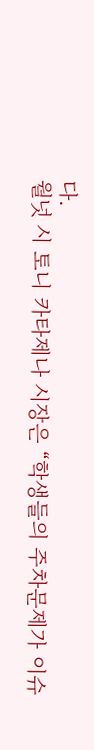다.
월넛 시 토니 카타제나 시장은 “학생들의 주차문제가 이슈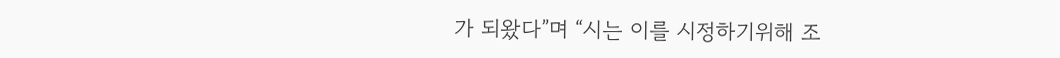가 되왔다”며 “시는 이를 시정하기위해 조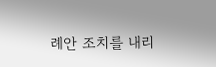례안 조치를 내리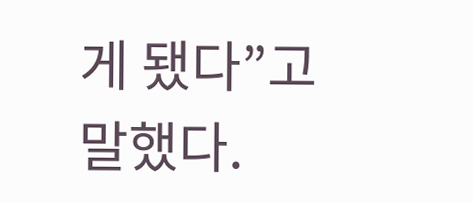게 됐다”고 말했다.